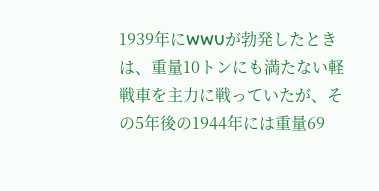1939年にWWUが勃発したときは、重量10トンにも満たない軽戦車を主力に戦っていたが、その5年後の1944年には重量69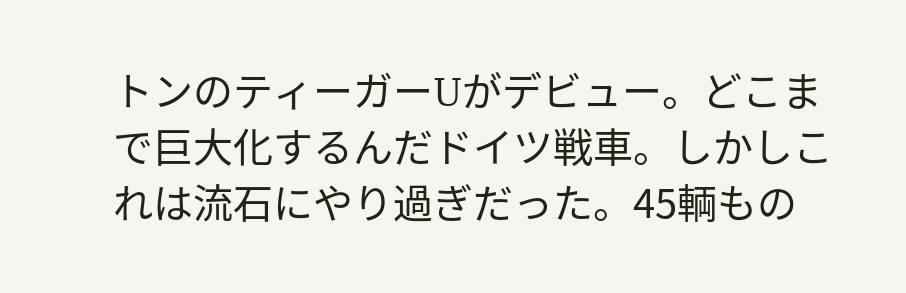トンのティーガーUがデビュー。どこまで巨大化するんだドイツ戦車。しかしこれは流石にやり過ぎだった。45輌もの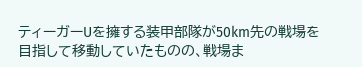ティーガーUを擁する装甲部隊が50km先の戦場を目指して移動していたものの、戦場ま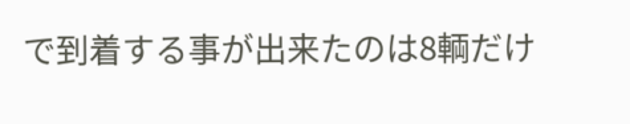で到着する事が出来たのは8輌だけ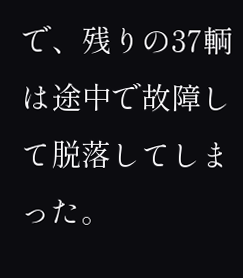で、残りの37輌は途中で故障して脱落してしまった。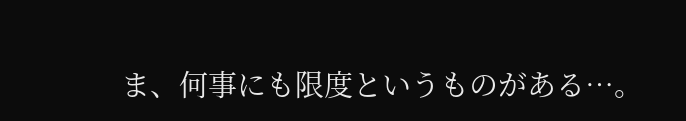ま、何事にも限度というものがある…。